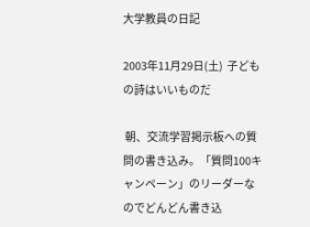大学教員の日記

2003年11月29日(土)  子どもの詩はいいものだ

 朝、交流学習掲示板への質問の書き込み。「質問100キャンペーン」のリーダーなのでどんどん書き込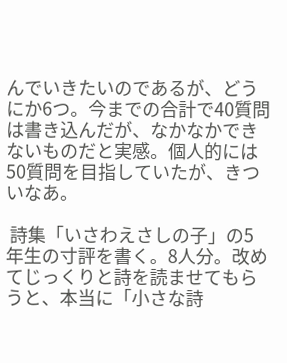んでいきたいのであるが、どうにか6つ。今までの合計で40質問は書き込んだが、なかなかできないものだと実感。個人的には50質問を目指していたが、きついなあ。

 詩集「いさわえさしの子」の5年生の寸評を書く。8人分。改めてじっくりと詩を読ませてもらうと、本当に「小さな詩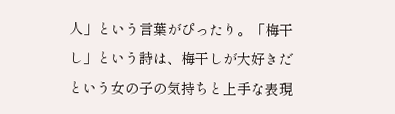人」という言葉がぴったり。「梅干し」という詩は、梅干しが大好きだという女の子の気持ちと上手な表現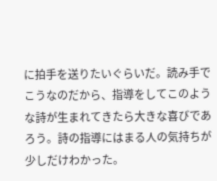に拍手を送りたいぐらいだ。読み手でこうなのだから、指導をしてこのような詩が生まれてきたら大きな喜びであろう。詩の指導にはまる人の気持ちが少しだけわかった。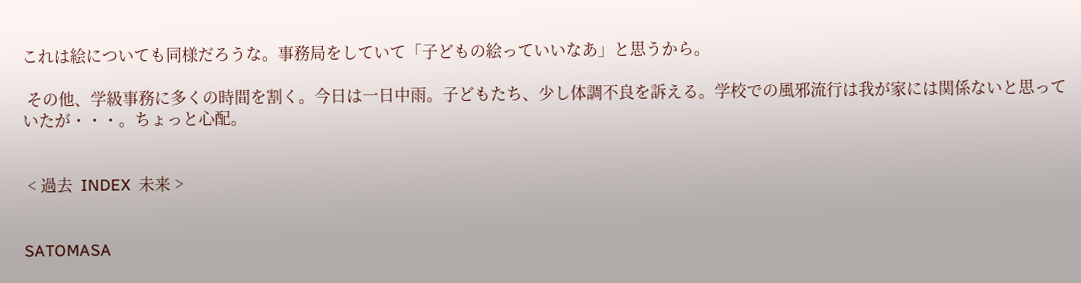これは絵についても同様だろうな。事務局をしていて「子どもの絵っていいなあ」と思うから。

 その他、学級事務に多くの時間を割く。今日は一日中雨。子どもたち、少し体調不良を訴える。学校での風邪流行は我が家には関係ないと思っていたが・・・。ちょっと心配。


 < 過去  INDEX  未来 >


SATOMASA